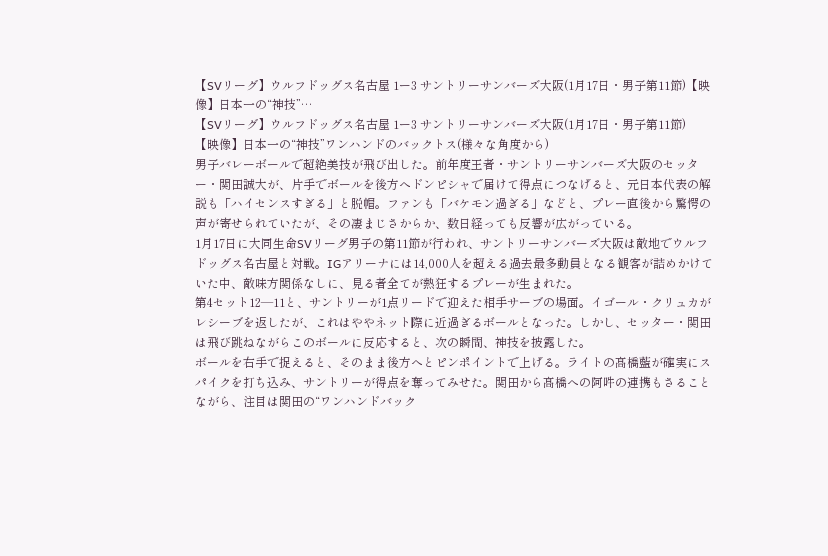【SVリーグ】ウルフドッグス名古屋 1ー3 サントリーサンバーズ大阪(1月17日・男子第11節)【映像】日本一の“神技”…
【SVリーグ】ウルフドッグス名古屋 1ー3 サントリーサンバーズ大阪(1月17日・男子第11節)
【映像】日本一の“神技”ワンハンドのバックトス(様々な角度から)
男子バレーボールで超絶美技が飛び出した。前年度王者・サントリーサンバーズ大阪のセッター・関田誠大が、片手でボールを後方へドンピシャで届けて得点につなげると、元日本代表の解説も「ハイセンスすぎる」と脱帽。ファンも「バケモン過ぎる」などと、プレー直後から驚愕の声が寄せられていたが、その凄まじさからか、数日経っても反響が広がっている。
1月17日に大同生命SVリーグ男子の第11節が行われ、サントリーサンバーズ大阪は敵地でウルフドッグス名古屋と対戦。IGアリーナには14,000人を超える過去最多動員となる観客が詰めかけていた中、敵味方関係なしに、見る者全てが熱狂するプレーが生まれた。
第4セット12―11と、サントリーが1点リードで迎えた相手サーブの場面。イゴール・クリュカがレシーブを返したが、これはややネット際に近過ぎるボールとなった。しかし、セッター・関田は飛び跳ねながらこのボールに反応すると、次の瞬間、神技を披露した。
ボールを右手で捉えると、そのまま後方へとピンポイントで上げる。ライトの髙橋藍が確実にスパイクを打ち込み、サントリーが得点を奪ってみせた。関田から髙橋への阿吽の連携もさることながら、注目は関田の“ワンハンドバック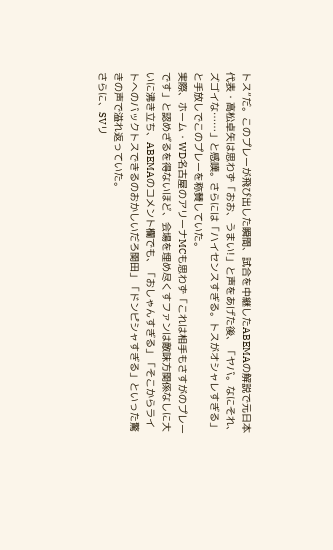トス”だ。このプレーが飛び出した瞬間、試合を中継したABEMAの解説で元日本代表・高松卓矢は思わず「おお、うまい!」と声をあげた後、「ヤバ。なにそれ、ズゴイな……」と感嘆。さらには「ハイセンスすぎる。トスがオシャレすぎる」と手放しでこのプレーを称賛していた。
実際、ホーム・WD名古屋のアリーナMCも思わず「これは相手もさすがのプレーです」と認めざるを得ないほど、会場を埋め尽くすファンは敵味方関係なしに大いに沸き立ち、ABEMAのコメント欄でも、「おしゃんすぎる」「そこからライトへのバックトスできるのおかしいだろ関田」「ドンピシャすぎる」といった驚きの声で溢れ返っていた。
さらに、SVリ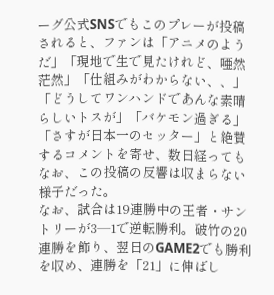ーグ公式SNSでもこのプレーが投稿されると、ファンは「アニメのようだ」「現地で生で見たけれど、唖然茫然」「仕組みがわからない、、」「どうしてワンハンドであんな素晴らしいトスが」「バケモン過ぎる」「さすが日本一のセッター」と絶賛するコメントを寄せ、数日経ってもなお、この投稿の反響は収まらない様子だった。
なお、試合は19連勝中の王者・サントリーが3―1で逆転勝利。破竹の20連勝を飾り、翌日のGAME2でも勝利を収め、連勝を「21」に伸ばし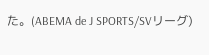た。(ABEMA de J SPORTS/SVリーグ)